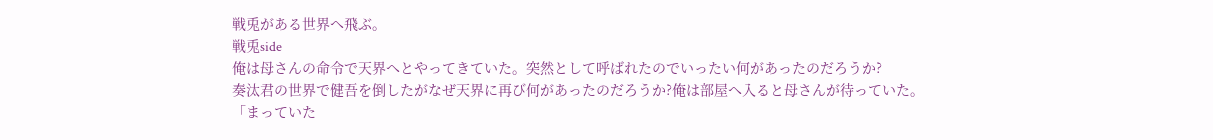戦兎がある世界へ飛ぶ。
戦兎side
俺は母さんの命令で天界へとやってきていた。突然として呼ばれたのでいったい何があったのだろうか?
奏汰君の世界で健吾を倒したがなぜ天界に再び何があったのだろうか?俺は部屋へ入ると母さんが待っていた。
「まっていた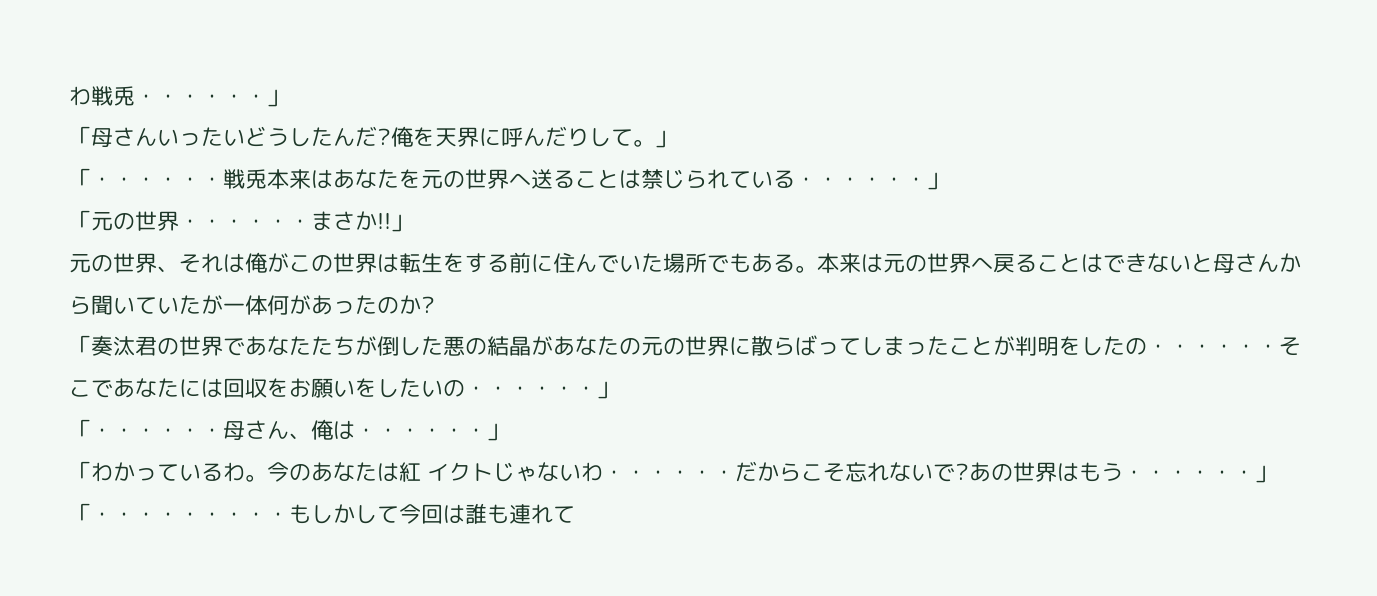わ戦兎・・・・・・」
「母さんいったいどうしたんだ?俺を天界に呼んだりして。」
「・・・・・・戦兎本来はあなたを元の世界へ送ることは禁じられている・・・・・・」
「元の世界・・・・・・まさか!!」
元の世界、それは俺がこの世界は転生をする前に住んでいた場所でもある。本来は元の世界へ戻ることはできないと母さんから聞いていたが一体何があったのか?
「奏汰君の世界であなたたちが倒した悪の結晶があなたの元の世界に散らばってしまったことが判明をしたの・・・・・・そこであなたには回収をお願いをしたいの・・・・・・」
「・・・・・・母さん、俺は・・・・・・」
「わかっているわ。今のあなたは紅 イクトじゃないわ・・・・・・だからこそ忘れないで?あの世界はもう・・・・・・」
「・・・・・・・・・もしかして今回は誰も連れて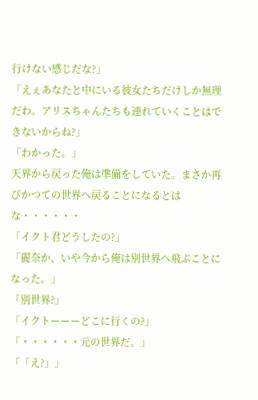行けない感じだな?」
「えぇあなたと中にいる彼女たちだけしか無理だわ。アリスちゃんたちも連れていくことはできないからね?」
「わかった。」
天界から戻った俺は準備をしていた。まさか再びかつての世界へ戻ることになるとはな・・・・・・
「イクト君どうしたの?」
「麗奈か、いや今から俺は別世界へ飛ぶことになった。」
「別世界?」
「イクトーーーどこに行くの?」
「・・・・・・元の世界だ。」
「「え?」」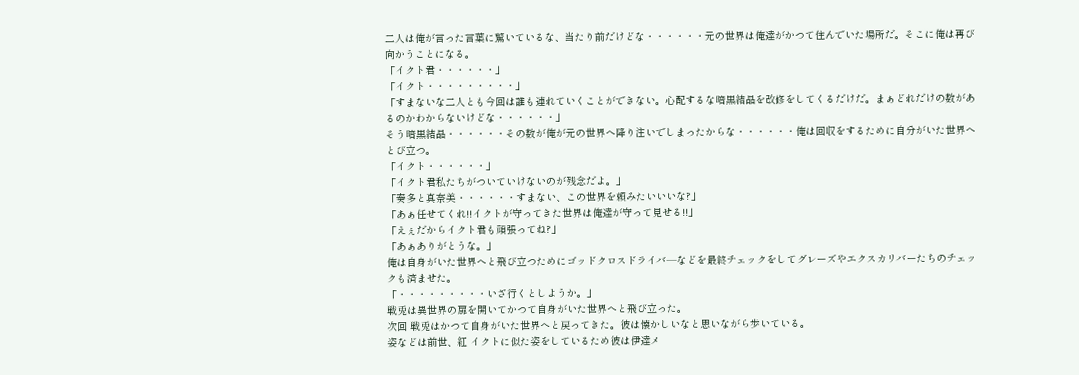二人は俺が言った言葉に驚いているな、当たり前だけどな・・・・・・元の世界は俺達がかつて住んでいた場所だ。そこに俺は再び向かうことになる。
「イクト君・・・・・・」
「イクト・・・・・・・・・」
「すまないな二人とも今回は誰も連れていくことができない。心配するな暗黒結晶を改修をしてくるだけだ。まぁどれだけの数があるのかわからないけどな・・・・・・」
そう暗黒結晶・・・・・・その数が俺が元の世界へ降り注いでしまったからな・・・・・・俺は回収をするために自分がいた世界へとび立つ。
「イクト・・・・・・」
「イクト君私たちがついていけないのが残念だよ。」
「奏多と真奈美・・・・・・すまない、この世界を頼みたいいいな?」
「あぁ任せてくれ!!イクトが守ってきた世界は俺達が守って見せる!!」
「えぇだからイクト君も頑張ってね?」
「あぁありがとうな。」
俺は自身がいた世界へと飛び立つためにゴッドクロスドライバ―などを最終チェックをしてグレーズやエクスカリバーたちのチェックも済ませた。
「・・・・・・・・・いざ行くとしようか。」
戦兎は異世界の扉を開いてかつて自身がいた世界へと飛び立った。
次回 戦兎はかつて自身がいた世界へと戻ってきた。彼は懐かしいなと思いながら歩いている。
姿などは前世、紅 イクトに似た姿をしているため彼は伊達メ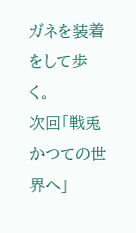ガネを装着をして歩く。
次回「戦兎 かつての世界へ」